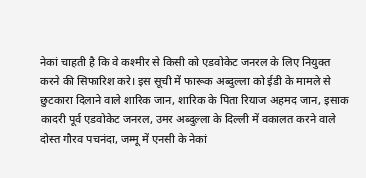नेकां चाहती है कि वे कश्मीर से किसी को एडवोकेट जनरल के लिए नियुक्त करने की सिफारिश करे। इस सूची में फारूक अब्दुल्ला को ईडी के मामले से छुटकारा दिलाने वाले शारिक जान, शारिक के पिता रियाज अहमद जान, इसाक कादरी पूर्व एडवोकेट जनरल, उमर अब्दुल्ला के दिल्ली में वकालत करने वाले दोस्त गौरव पचनंदा, जम्मू में एनसी के नेकां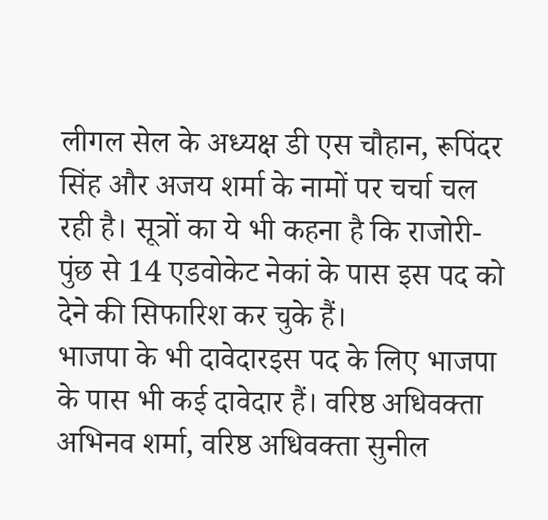लीगल सेल के अध्यक्ष डी एस चौहान, रूपिंदर सिंह और अजय शर्मा के नामों पर चर्चा चल रही है। सूत्रों का ये भी कहना है कि राजोरी-पुंछ से 14 एडवोकेट नेकां के पास इस पद को देने की सिफारिश कर चुके हैं।
भाजपा के भी दावेदारइस पद के लिए भाजपा के पास भी कई दावेदार हैं। वरिष्ठ अधिवक्ता अभिनव शर्मा, वरिष्ठ अधिवक्ता सुनील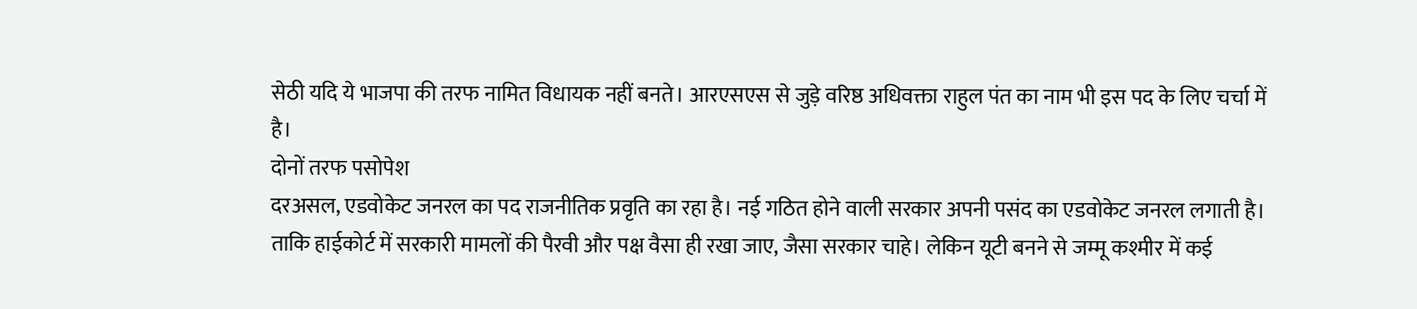सेठी यदि ये भाजपा की तरफ नामित विधायक नहीं बनते। आरएसएस से जुड़े वरिष्ठ अधिवक्ता राहुल पंत का नाम भी इस पद के लिए चर्चा में है।
दोनों तरफ पसोपेश
दरअसल, एडवोकेट जनरल का पद राजनीतिक प्रवृति का रहा है। नई गठित होने वाली सरकार अपनी पसंद का एडवोकेट जनरल लगाती है। ताकि हाईकोर्ट में सरकारी मामलों की पैरवी और पक्ष वैसा ही रखा जाए, जैसा सरकार चाहे। लेकिन यूटी बनने से जम्मू कश्मीर में कई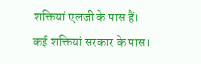शक्तियां एलजी के पास हैं। कई शक्तियां सरकार के पास।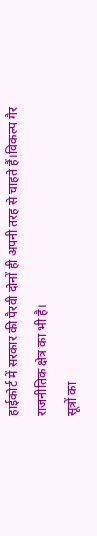हाईकोर्ट में सरकार की पैरवी दोनों ही अपनी तरह से चाहते हैं।विकल्प गैर राजनीतिक क्षेत्र का भी है।
सूत्रों का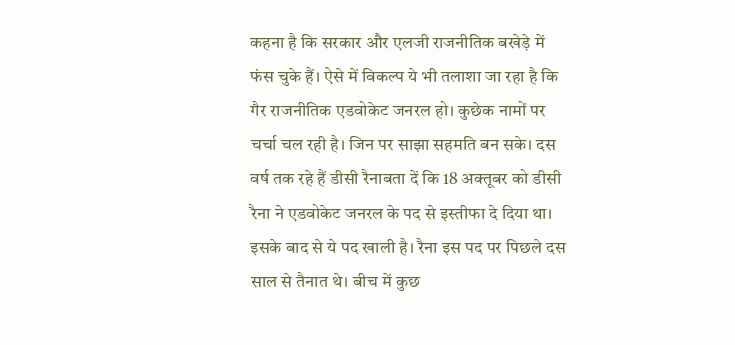कहना है कि सरकार और एलजी राजनीतिक बखेड़े में फंस चुके हैं। ऐसे में विकल्प ये भी तलाशा जा रहा है कि गैर राजनीतिक एडवोकेट जनरल हो। कुछेक नामों पर चर्चा चल रही है। जिन पर साझा सहमति बन सके। दस वर्ष तक रहे हैं डीसी रैनाबता दें कि 18 अक्तूबर को डीसी रैना ने एडवोकेट जनरल के पद से इस्तीफा दे दिया था। इसके बाद से ये पद खाली है। रैना इस पद पर पिछले दस साल से तैनात थे। बीच में कुछ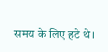समय के लिए हटे थे।